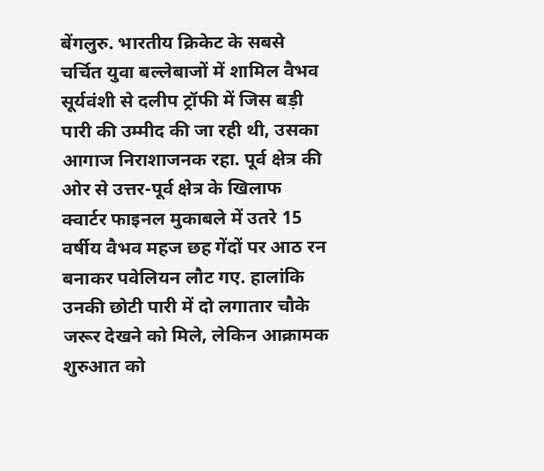बेंगलुरु. भारतीय क्रिकेट के सबसे चर्चित युवा बल्लेबाजों में शामिल वैभव सूर्यवंशी से दलीप ट्रॉफी में जिस बड़ी पारी की उम्मीद की जा रही थी, उसका आगाज निराशाजनक रहा. पूर्व क्षेत्र की ओर से उत्तर-पूर्व क्षेत्र के खिलाफ क्वार्टर फाइनल मुकाबले में उतरे 15 वर्षीय वैभव महज छह गेंदों पर आठ रन बनाकर पवेलियन लौट गए. हालांकि उनकी छोटी पारी में दो लगातार चौके जरूर देखने को मिले, लेकिन आक्रामक शुरुआत को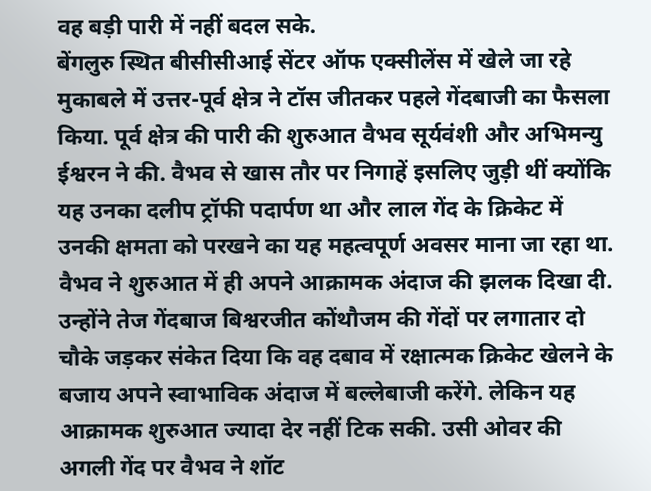वह बड़ी पारी में नहीं बदल सके.
बेंगलुरु स्थित बीसीसीआई सेंटर ऑफ एक्सीलेंस में खेले जा रहे मुकाबले में उत्तर-पूर्व क्षेत्र ने टॉस जीतकर पहले गेंदबाजी का फैसला किया. पूर्व क्षेत्र की पारी की शुरुआत वैभव सूर्यवंशी और अभिमन्यु ईश्वरन ने की. वैभव से खास तौर पर निगाहें इसलिए जुड़ी थीं क्योंकि यह उनका दलीप ट्रॉफी पदार्पण था और लाल गेंद के क्रिकेट में उनकी क्षमता को परखने का यह महत्वपूर्ण अवसर माना जा रहा था.
वैभव ने शुरुआत में ही अपने आक्रामक अंदाज की झलक दिखा दी. उन्होंने तेज गेंदबाज बिश्वरजीत कोंथौजम की गेंदों पर लगातार दो चौके जड़कर संकेत दिया कि वह दबाव में रक्षात्मक क्रिकेट खेलने के बजाय अपने स्वाभाविक अंदाज में बल्लेबाजी करेंगे. लेकिन यह आक्रामक शुरुआत ज्यादा देर नहीं टिक सकी. उसी ओवर की अगली गेंद पर वैभव ने शॉट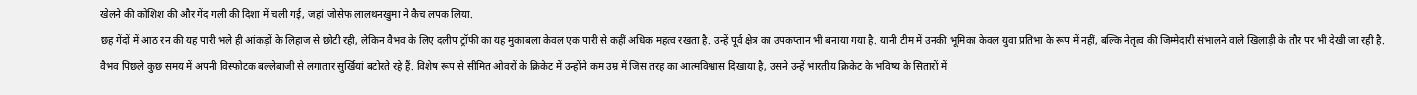खेलने की कोशिश की और गेंद गली की दिशा में चली गई, जहां जोसेफ लालथनखुमा ने कैच लपक लिया.
छह गेंदों में आठ रन की यह पारी भले ही आंकड़ों के लिहाज से छोटी रही, लेकिन वैभव के लिए दलीप ट्रॉफी का यह मुकाबला केवल एक पारी से कहीं अधिक महत्व रखता है. उन्हें पूर्व क्षेत्र का उपकप्तान भी बनाया गया है. यानी टीम में उनकी भूमिका केवल युवा प्रतिभा के रूप में नहीं, बल्कि नेतृत्व की जिम्मेदारी संभालने वाले खिलाड़ी के तौर पर भी देखी जा रही है.
वैभव पिछले कुछ समय में अपनी विस्फोटक बल्लेबाजी से लगातार सुर्खियां बटोरते रहे हैं. विशेष रूप से सीमित ओवरों के क्रिकेट में उन्होंने कम उम्र में जिस तरह का आत्मविश्वास दिखाया है, उसने उन्हें भारतीय क्रिकेट के भविष्य के सितारों में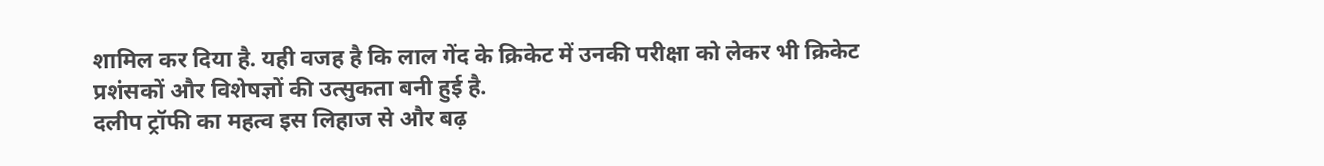शामिल कर दिया है. यही वजह है कि लाल गेंद के क्रिकेट में उनकी परीक्षा को लेकर भी क्रिकेट प्रशंसकों और विशेषज्ञों की उत्सुकता बनी हुई है.
दलीप ट्रॉफी का महत्व इस लिहाज से और बढ़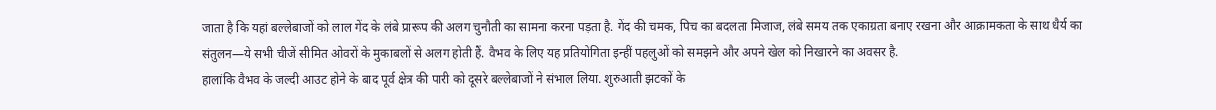जाता है कि यहां बल्लेबाजों को लाल गेंद के लंबे प्रारूप की अलग चुनौती का सामना करना पड़ता है. गेंद की चमक, पिच का बदलता मिजाज, लंबे समय तक एकाग्रता बनाए रखना और आक्रामकता के साथ धैर्य का संतुलन—ये सभी चीजें सीमित ओवरों के मुकाबलों से अलग होती हैं. वैभव के लिए यह प्रतियोगिता इन्हीं पहलुओं को समझने और अपने खेल को निखारने का अवसर है.
हालांकि वैभव के जल्दी आउट होने के बाद पूर्व क्षेत्र की पारी को दूसरे बल्लेबाजों ने संभाल लिया. शुरुआती झटकों के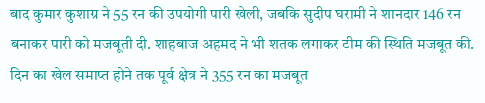बाद कुमार कुशाग्र ने 55 रन की उपयोगी पारी खेली, जबकि सुदीप घरामी ने शानदार 146 रन बनाकर पारी को मजबूती दी. शाहबाज अहमद ने भी शतक लगाकर टीम की स्थिति मजबूत की. दिन का खेल समाप्त होने तक पूर्व क्षेत्र ने 355 रन का मजबूत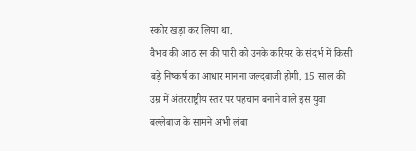स्कोर खड़ा कर लिया था.
वैभव की आठ रन की पारी को उनके करियर के संदर्भ में किसी बड़े निष्कर्ष का आधार मानना जल्दबाजी होगी. 15 साल की उम्र में अंतरराष्ट्रीय स्तर पर पहचान बनाने वाले इस युवा बल्लेबाज के सामने अभी लंबा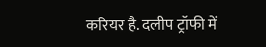करियर है. दलीप ट्रॉफी में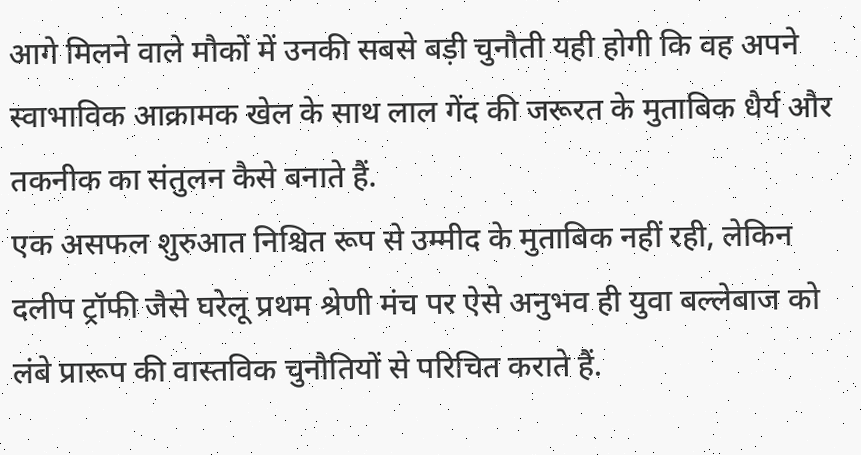आगे मिलने वाले मौकों में उनकी सबसे बड़ी चुनौती यही होगी कि वह अपने स्वाभाविक आक्रामक खेल के साथ लाल गेंद की जरूरत के मुताबिक धैर्य और तकनीक का संतुलन कैसे बनाते हैं.
एक असफल शुरुआत निश्चित रूप से उम्मीद के मुताबिक नहीं रही, लेकिन दलीप ट्रॉफी जैसे घरेलू प्रथम श्रेणी मंच पर ऐसे अनुभव ही युवा बल्लेबाज को लंबे प्रारूप की वास्तविक चुनौतियों से परिचित कराते हैं.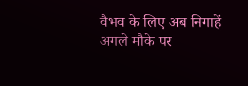वैभव के लिए अब निगाहें अगले मौके पर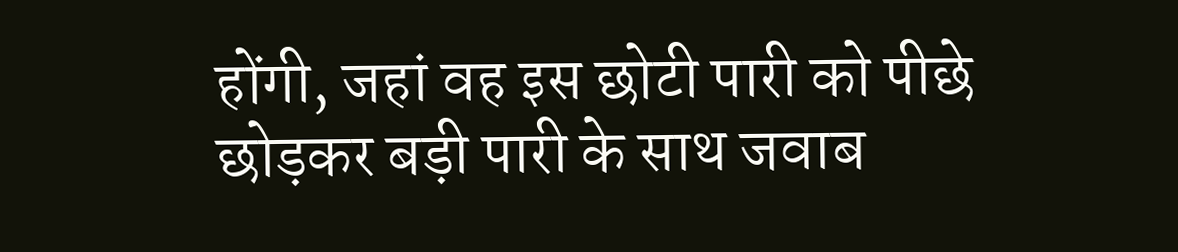होंगी, जहां वह इस छोटी पारी को पीछे छोड़कर बड़ी पारी के साथ जवाब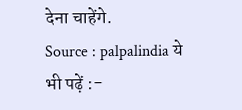देना चाहेंगे.
Source : palpalindia ये भी पढ़ें :-